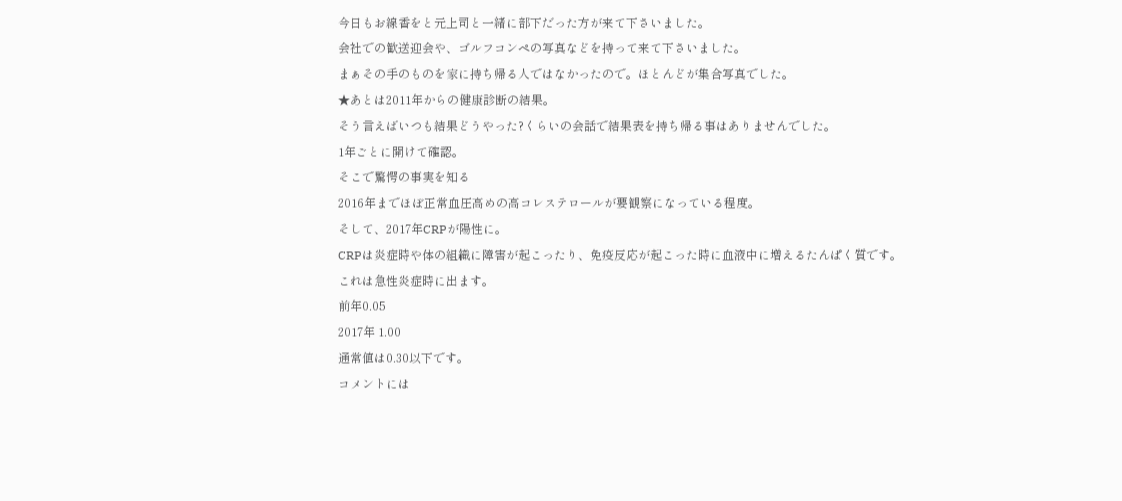今日もお線香をと元上司と一緒に部下だった方が来て下さいました。
会社での歓送迎会や、ゴルフコンペの写真などを持って来て下さいました。
まぁその手のものを家に持ち帰る人ではなかったので。ほとんどが集合写真でした。
★あとは2011年からの健康診断の結果。
そう言えばいつも結果どうやった?くらいの会話で結果表を持ち帰る事はありませんでした。
1年ごとに開けて確認。
そこで驚愕の事実を知る
2016年までほぼ正常血圧高めの高コレステロールが要観察になっている程度。
そして、2017年CRPが陽性に。
CRPは炎症時や体の組織に障害が起こったり、免疫反応が起こった時に血液中に増えるたんぱく質です。
これは急性炎症時に出ます。
前年0.05
2017年 1.00
通常値は0.30以下です。
コメントには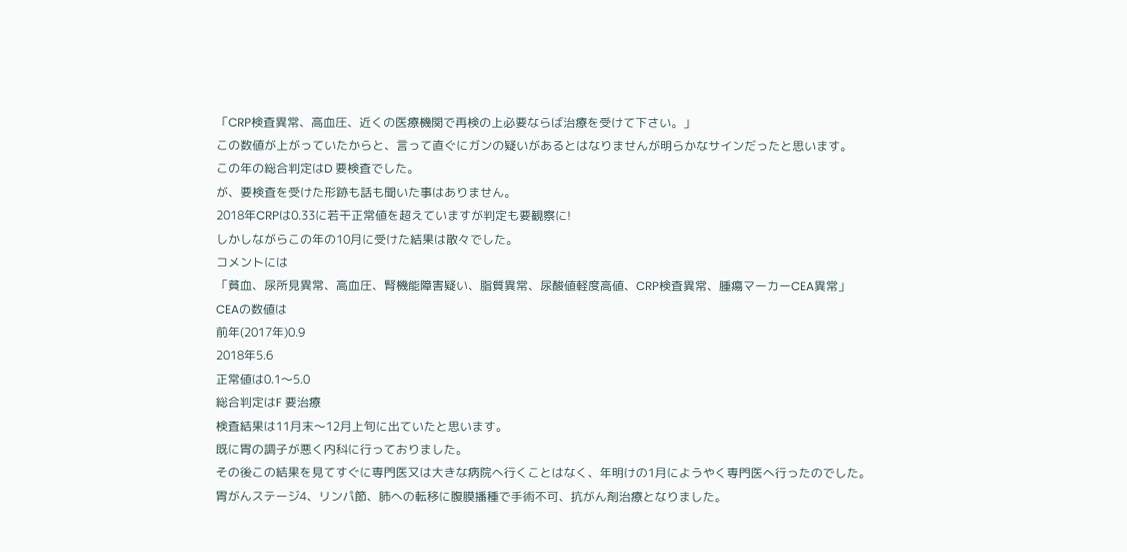「CRP検査異常、高血圧、近くの医療機関で再検の上必要ならば治療を受けて下さい。」
この数値が上がっていたからと、言って直ぐにガンの疑いがあるとはなりませんが明らかなサインだったと思います。
この年の総合判定はD 要検査でした。
が、要検査を受けた形跡も話も聞いた事はありません。
2018年CRPは0.33に若干正常値を超えていますが判定も要観察に!
しかしながらこの年の10月に受けた結果は散々でした。
コメントには
「貧血、尿所見異常、高血圧、腎機能障害疑い、脂質異常、尿酸値軽度高値、CRP検査異常、腫瘍マーカーCEA異常」
CEAの数値は
前年(2017年)0.9
2018年5.6
正常値は0.1〜5.0
総合判定はF 要治療
検査結果は11月末〜12月上旬に出ていたと思います。
既に胃の調子が悪く内科に行っておりました。
その後この結果を見てすぐに専門医又は大きな病院へ行くことはなく、年明けの1月にようやく専門医へ行ったのでした。
胃がんステージ4、リンパ節、肺への転移に腹膜播種で手術不可、抗がん剤治療となりました。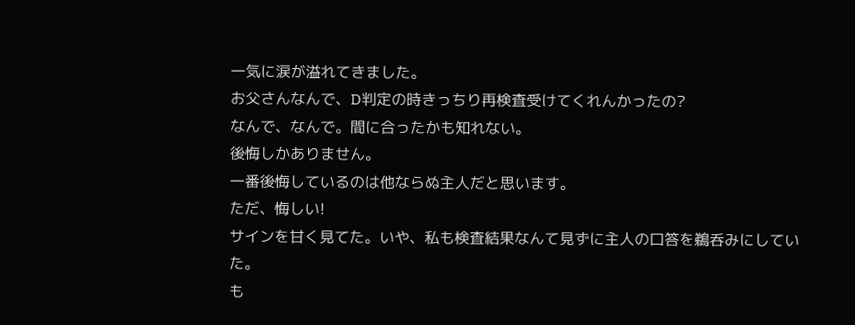一気に涙が溢れてきました。
お父さんなんで、D判定の時きっちり再検査受けてくれんかったの?
なんで、なんで。間に合ったかも知れない。
後悔しかありません。
一番後悔しているのは他ならぬ主人だと思います。
ただ、悔しい!
サインを甘く見てた。いや、私も検査結果なんて見ずに主人の口答を鵜呑みにしていた。
も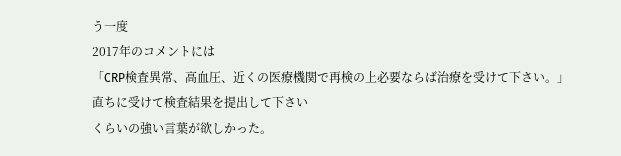う一度
2017年のコメントには
「CRP検査異常、高血圧、近くの医療機関で再検の上必要ならば治療を受けて下さい。」
直ちに受けて検査結果を提出して下さい
くらいの強い言葉が欲しかった。